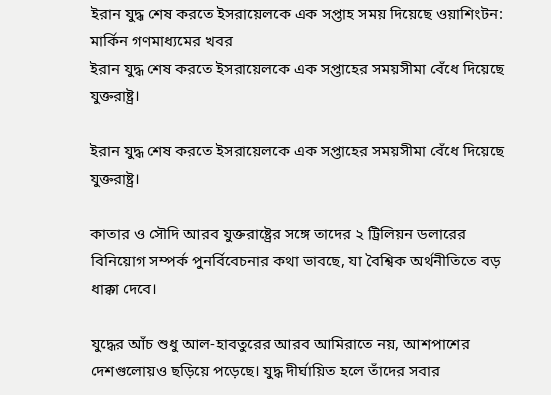ইরান যুদ্ধ শেষ করতে ইসরায়েলকে এক সপ্তাহ সময় দিয়েছে ওয়াশিংটন: মার্কিন গণমাধ্যমের খবর
ইরান যুদ্ধ শেষ করতে ইসরায়েলকে এক সপ্তাহের সময়সীমা বেঁধে দিয়েছে যুক্তরাষ্ট্র।

ইরান যুদ্ধ শেষ করতে ইসরায়েলকে এক সপ্তাহের সময়সীমা বেঁধে দিয়েছে যুক্তরাষ্ট্র।

কাতার ও সৌদি আরব যুক্তরাষ্ট্রের সঙ্গে তাদের ২ ট্রিলিয়ন ডলারের বিনিয়োগ সম্পর্ক পুনর্বিবেচনার কথা ভাবছে, যা বৈশ্বিক অর্থনীতিতে বড় ধাক্কা দেবে।

যুদ্ধের আঁচ শুধু আল-হাবতুরের আরব আমিরাতে নয়, আশপাশের দেশগুলোয়ও ছড়িয়ে পড়েছে। যুদ্ধ দীর্ঘায়িত হলে তাঁদের সবার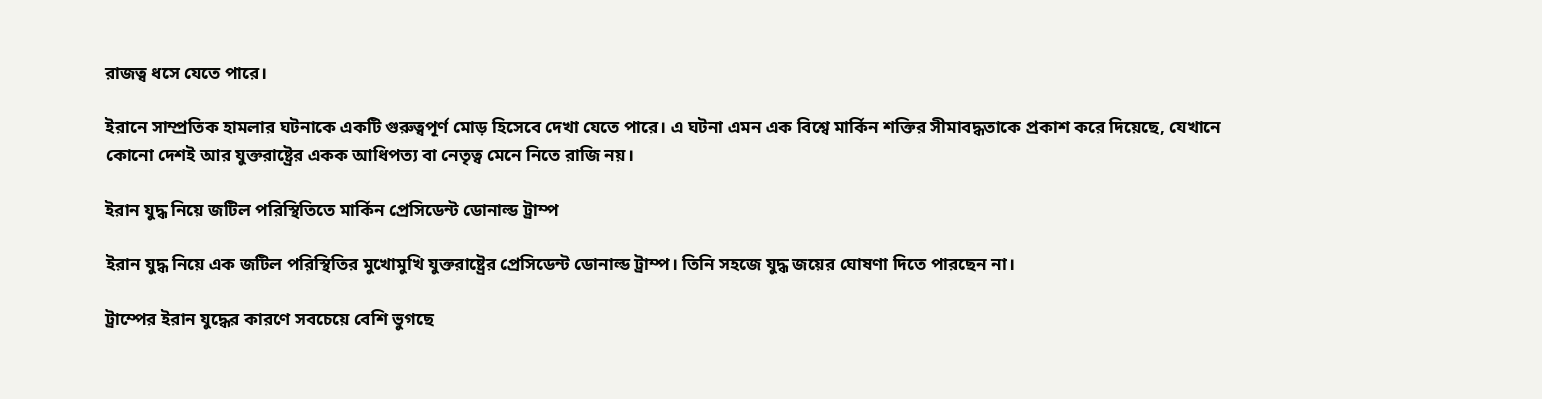রাজত্ব ধসে যেতে পারে।

ইরানে সাম্প্রতিক হামলার ঘটনাকে একটি গুরুত্বপূর্ণ মোড় হিসেবে দেখা যেতে পারে। এ ঘটনা এমন এক বিশ্বে মার্কিন শক্তির সীমাবদ্ধতাকে প্রকাশ করে দিয়েছে, যেখানে কোনো দেশই আর যুক্তরাষ্ট্রের একক আধিপত্য বা নেতৃত্ব মেনে নিতে রাজি নয়।

ইরান যুদ্ধ নিয়ে জটিল পরিস্থিতিতে মার্কিন প্রেসিডেন্ট ডোনাল্ড ট্রাম্প

ইরান যুদ্ধ নিয়ে এক জটিল পরিস্থিতির মুখোমুখি যুক্তরাষ্ট্রের প্রেসিডেন্ট ডোনাল্ড ট্রাম্প। তিনি সহজে যুদ্ধ জয়ের ঘোষণা দিতে পারছেন না।

ট্রাম্পের ইরান যুদ্ধের কারণে সবচেয়ে বেশি ভুগছে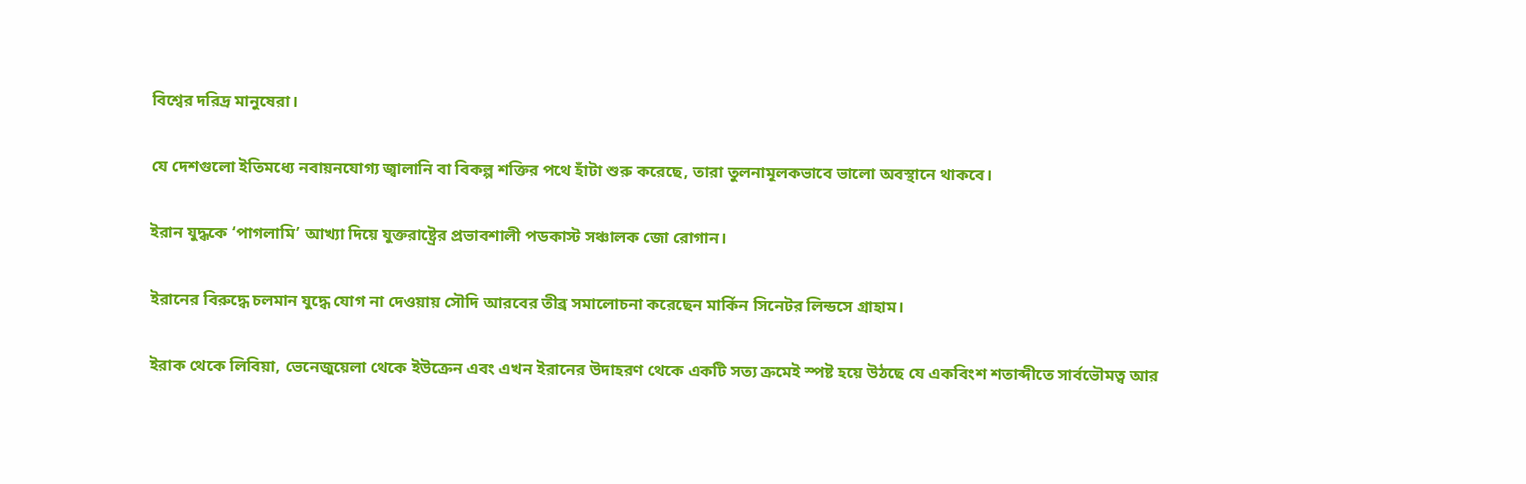বিশ্বের দরিদ্র মানুষেরা।

যে দেশগুলো ইতিমধ্যে নবায়নযোগ্য জ্বালানি বা বিকল্প শক্তির পথে হাঁটা শুরু করেছে, তারা তুলনামূলকভাবে ভালো অবস্থানে থাকবে।

ইরান যুদ্ধকে ‘পাগলামি’ আখ্যা দিয়ে যুক্তরাষ্ট্রের প্রভাবশালী পডকাস্ট সঞ্চালক জো রোগান।

ইরানের বিরুদ্ধে চলমান যুদ্ধে যোগ না দেওয়ায় সৌদি আরবের তীব্র সমালোচনা করেছেন মার্কিন সিনেটর লিন্ডসে গ্রাহাম।

ইরাক থেকে লিবিয়া, ভেনেজুয়েলা থেকে ইউক্রেন এবং এখন ইরানের উদাহরণ থেকে একটি সত্য ক্রমেই স্পষ্ট হয়ে উঠছে যে একবিংশ শতাব্দীতে সার্বভৌমত্ব আর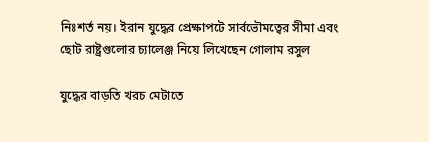নিঃশর্ত নয়। ইরান যুদ্ধের প্রেক্ষাপটে সার্বভৌমত্বের সীমা এবং ছোট রাষ্ট্রগুলোর চ্যালেঞ্জ নিয়ে লিখেছেন গোলাম রসুল

যুদ্ধের বাড়তি খরচ মেটাতে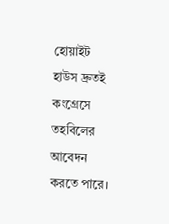হোয়াইট হাউস দ্রুতই কংগ্রেসে তহবিলের আবেদন করতে পারে।